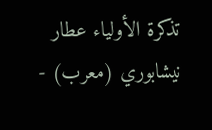تذكرة الأولياء عطار نيشابوري (معرب) -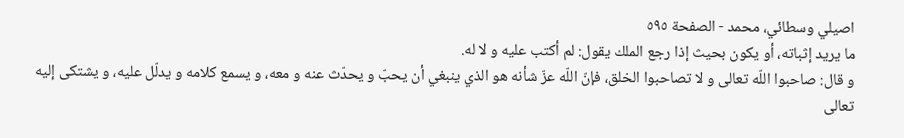اصيلي وسطائي، محمد - الصفحة ٥٩٥
ما يريد إثباته، أو يكون بحيث إذا رجع الملك يقول: لم أكتب عليه و لا له.
و قال: صاحبوا اللّه تعالى و لا تصاحبوا الخلق، فإنّ اللّه عزّ شأنه هو الذي ينبغي أن يحبّ و يحدّث عنه و معه، و يسمع كلامه و يدلّل عليه، و يشتكى إليه تعالى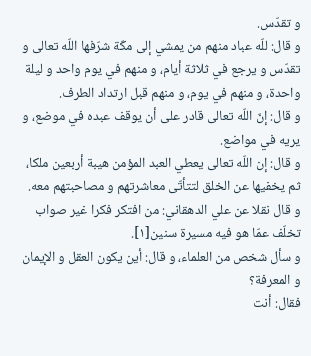و تقدّس.
و قال: للّه عباد منهم من يمشي إلى مكّة شرّفها اللّه تعالى و تقدّس و يرجع في ثلاثة أيام، و منهم في يوم واحد و ليلة واحدة، و منهم في يوم، و منهم قبل ارتداد الطرف.
و قال: إنّ اللّه تعالى قادر على أن يوقف عبده في موضع، و يريه في مواضع.
و قال: إن اللّه تعالى يعطي العبد المؤمن هيبة أربعين ملكا، ثم يخفيها عن الخلق لتتأتّى معاشرتهم و مصاحبتهم معه.
و قال نقلا عن علي الدهقاني: من افتكر فكرا غير صواب تخلّف عمّا هو فيه مسيرة سنين[١].
و سأل شخص من العلماء، و قال: أين يكون العقل و الإيمان و المعرفة؟
فقال: أنت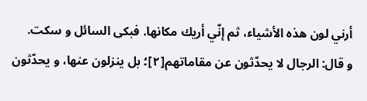أرني لون هذه الأشياء، ثم إنّي أريك مكانها. فبكى السائل و سكت.
و قال: الرجال لا يحدّثون عن مقاماتهم[٢]؛ بل ينزلون عنها، و يحدّثون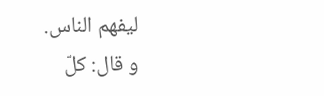ليفهم الناس.
و قال: كلّ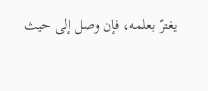يغترّ بعلمه، فإن وصل إلى حيث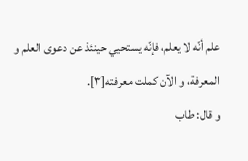علم أنّه لا يعلم، فإنّه يستحيي حينئذ عن دعوى العلم و المعرفة، و الآن كملت معرفته[٣].
و قال: طاب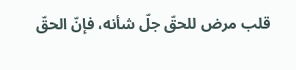قلب مرض للحقّ جلّ شأنه، فإنّ الحقّ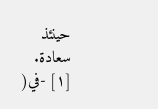حينئذ سعادة.
[١] -في(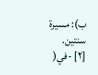ب): مسيرة سنتين.
[٢] -في(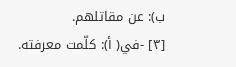ب): عن مقاتلهم.
[٣] -في( أ): كلّمت معرفته.